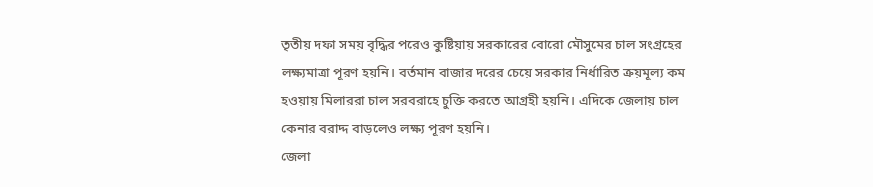তৃতীয় দফা সময় বৃদ্ধির পরেও কুষ্টিয়ায় সরকারের বোরো মৌসুমের চাল সংগ্রহের লক্ষ্যমাত্রা পূরণ হয়নি। বর্তমান বাজার দরের চেয়ে সরকার নির্ধারিত ক্রয়মূল্য কম হওয়ায় মিলাররা চাল সরবরাহে চুক্তি করতে আগ্রহী হয়নি। এদিকে জেলায় চাল কেনার বরাদ্দ বাড়লেও লক্ষ্য পূরণ হয়নি।
জেলা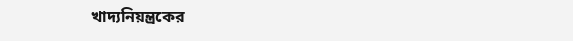খাদ্যনিয়ন্ত্রকের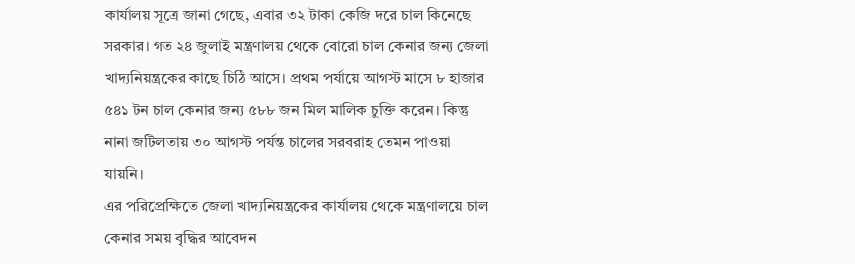কার্যালয় সূত্রে জানা গেছে, এবার ৩২ টাকা কেজি দরে চাল কিনেছে সরকার। গত ২৪ জুলাই মন্ত্রণালয় থেকে বোরো চাল কেনার জন্য জেলা খাদ্যনিয়ন্ত্রকের কাছে চিঠি আসে। প্রথম পর্যায়ে আগস্ট মাসে ৮ হাজার ৫৪১ টন চাল কেনার জন্য ৫৮৮ জন মিল মালিক চুক্তি করেন। কিন্তু নানা জটিলতায় ৩০ আগস্ট পর্যন্ত চালের সরবরাহ তেমন পাওয়া যায়নি।
এর পরিপ্রেক্ষিতে জেলা খাদ্যনিয়ন্ত্রকের কার্যালয় থেকে মন্ত্রণালয়ে চাল কেনার সময় বৃদ্ধির আবেদন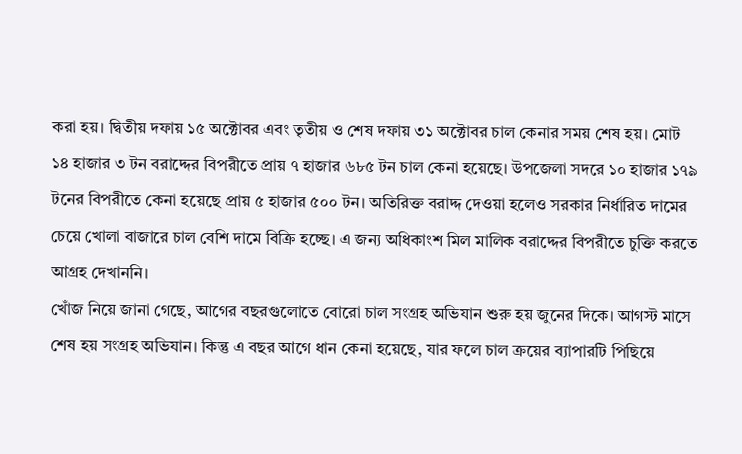করা হয়। দ্বিতীয় দফায় ১৫ অক্টোবর এবং তৃতীয় ও শেষ দফায় ৩১ অক্টোবর চাল কেনার সময় শেষ হয়। মোট ১৪ হাজার ৩ টন বরাদ্দের বিপরীতে প্রায় ৭ হাজার ৬৮৫ টন চাল কেনা হয়েছে। উপজেলা সদরে ১০ হাজার ১৭৯ টনের বিপরীতে কেনা হয়েছে প্রায় ৫ হাজার ৫০০ টন। অতিরিক্ত বরাদ্দ দেওয়া হলেও সরকার নির্ধারিত দামের চেয়ে খোলা বাজারে চাল বেশি দামে বিক্রি হচ্ছে। এ জন্য অধিকাংশ মিল মালিক বরাদ্দের বিপরীতে চুক্তি করতে আগ্রহ দেখাননি।
খোঁজ নিয়ে জানা গেছে, আগের বছরগুলোতে বোরো চাল সংগ্রহ অভিযান শুরু হয় জুনের দিকে। আগস্ট মাসে শেষ হয় সংগ্রহ অভিযান। কিন্তু এ বছর আগে ধান কেনা হয়েছে, যার ফলে চাল ক্রয়ের ব্যাপারটি পিছিয়ে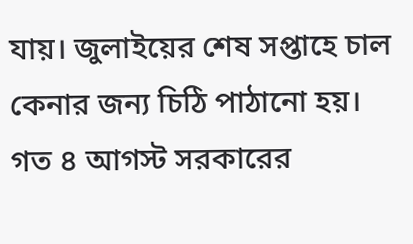যায়। জুলাইয়ের শেষ সপ্তাহে চাল কেনার জন্য চিঠি পাঠানো হয়। গত ৪ আগস্ট সরকারের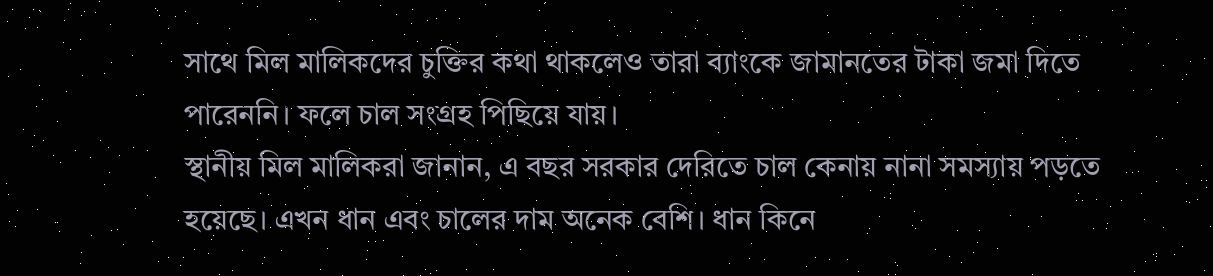সাথে মিল মালিকদের চুক্তির কথা থাকলেও তারা ব্যাংকে জামানতের টাকা জমা দিতে পারেননি। ফলে চাল সংগ্রহ পিছিয়ে যায়।
স্থানীয় মিল মালিকরা জানান, এ বছর সরকার দেরিতে চাল কেনায় নানা সমস্যায় পড়তে হয়েছে। এখন ধান এবং চালের দাম অনেক বেশি। ধান কিনে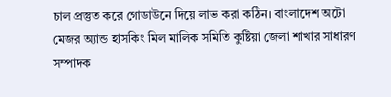চাল প্রস্তুত করে গোডাউনে দিয়ে লাভ করা কঠিন। বাংলাদেশ অটো মেজর অ্যান্ড হাসকিং মিল মালিক সমিতি কুষ্টিয়া জেলা শাখার সাধারণ সম্পাদক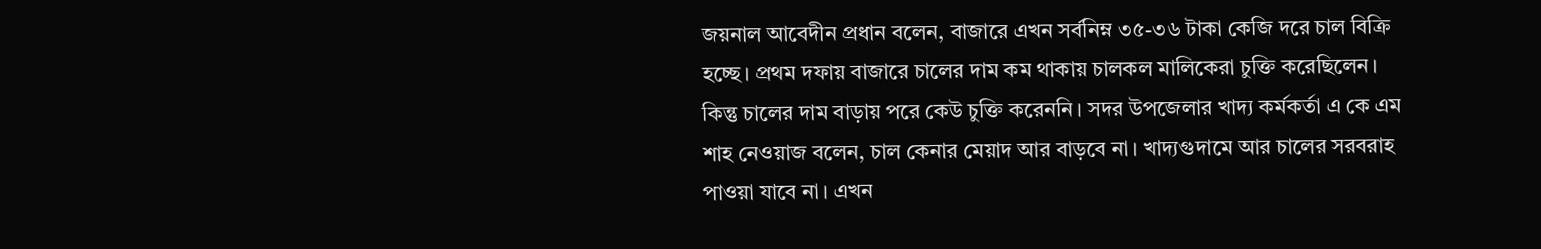জয়নাল আবেদীন প্রধান বলেন, বাজারে এখন সর্বনিম্ন ৩৫-৩৬ টাকা কেজি দরে চাল বিক্রি হচ্ছে। প্রথম দফায় বাজারে চালের দাম কম থাকায় চালকল মালিকেরা চুক্তি করেছিলেন। কিন্তু চালের দাম বাড়ায় পরে কেউ চুক্তি করেননি। সদর উপজেলার খাদ্য কর্মকর্তা এ কে এম শাহ নেওয়াজ বলেন, চাল কেনার মেয়াদ আর বাড়বে না। খাদ্যগুদামে আর চালের সরবরাহ পাওয়া যাবে না। এখন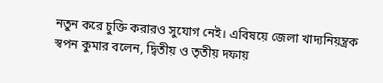নতুন করে চুক্তি করারও সুযোগ নেই। এবিষয়ে জেলা খাদ্যনিয়ন্ত্রক স্বপন কুমার বলেন, দ্বিতীয় ও তৃতীয় দফায়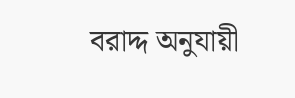বরাদ্দ অনুযায়ী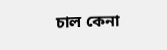চাল কেনা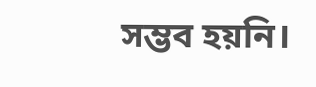সম্ভব হয়নি।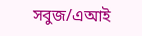সবুজ/এআই